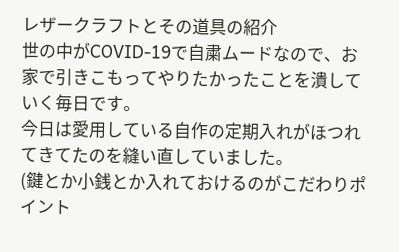レザークラフトとその道具の紹介
世の中がCOVID-19で自粛ムードなので、お家で引きこもってやりたかったことを潰していく毎日です。
今日は愛用している自作の定期入れがほつれてきてたのを縫い直していました。
(鍵とか小銭とか入れておけるのがこだわりポイント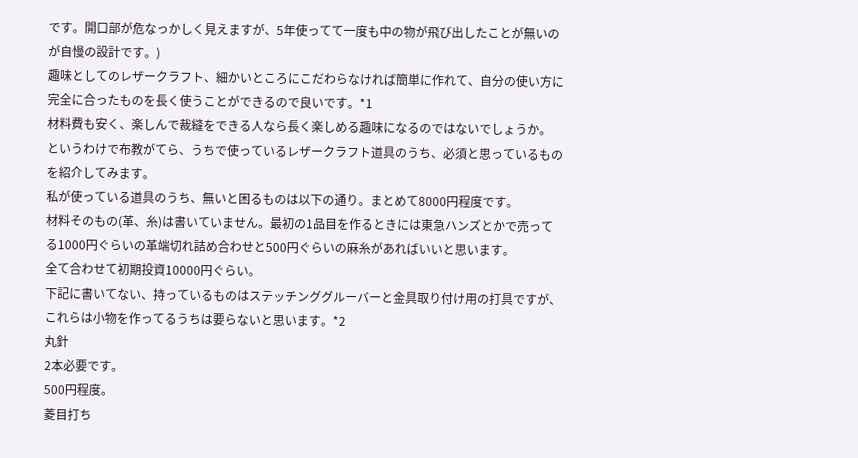です。開口部が危なっかしく見えますが、5年使ってて一度も中の物が飛び出したことが無いのが自慢の設計です。)
趣味としてのレザークラフト、細かいところにこだわらなければ簡単に作れて、自分の使い方に完全に合ったものを長く使うことができるので良いです。*1
材料費も安く、楽しんで裁縫をできる人なら長く楽しめる趣味になるのではないでしょうか。
というわけで布教がてら、うちで使っているレザークラフト道具のうち、必須と思っているものを紹介してみます。
私が使っている道具のうち、無いと困るものは以下の通り。まとめて8000円程度です。
材料そのもの(革、糸)は書いていません。最初の1品目を作るときには東急ハンズとかで売ってる1000円ぐらいの革端切れ詰め合わせと500円ぐらいの麻糸があればいいと思います。
全て合わせて初期投資10000円ぐらい。
下記に書いてない、持っているものはステッチンググルーバーと金具取り付け用の打具ですが、これらは小物を作ってるうちは要らないと思います。*2
丸針
2本必要です。
500円程度。
菱目打ち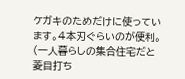ケガキのためだけに使っています。4本刃ぐらいのが便利。 (一人暮らしの集合住宅だと菱目打ち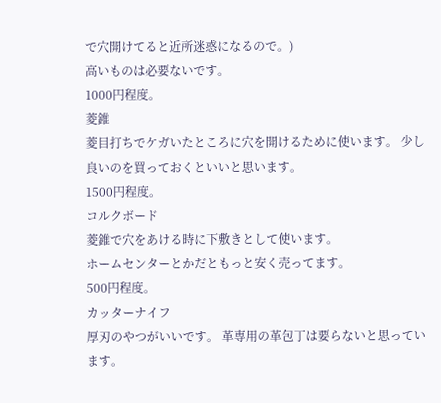で穴開けてると近所迷惑になるので。)
高いものは必要ないです。
1000円程度。
菱錐
菱目打ちでケガいたところに穴を開けるために使います。 少し良いのを買っておくといいと思います。
1500円程度。
コルクボード
菱錐で穴をあける時に下敷きとして使います。
ホームセンターとかだともっと安く売ってます。
500円程度。
カッターナイフ
厚刃のやつがいいです。 革専用の革包丁は要らないと思っています。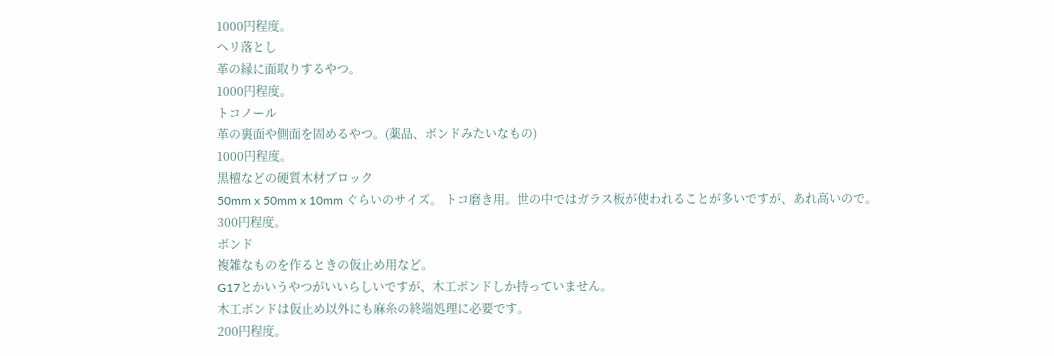1000円程度。
ヘリ落とし
革の縁に面取りするやつ。
1000円程度。
トコノール
革の裏面や側面を固めるやつ。(薬品、ボンドみたいなもの)
1000円程度。
黒檀などの硬質木材ブロック
50mm x 50mm x 10mm ぐらいのサイズ。 トコ磨き用。世の中ではガラス板が使われることが多いですが、あれ高いので。
300円程度。
ボンド
複雑なものを作るときの仮止め用など。
G17とかいうやつがいいらしいですが、木工ボンドしか持っていません。
木工ボンドは仮止め以外にも麻糸の終端処理に必要です。
200円程度。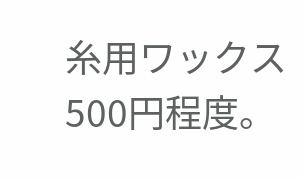糸用ワックス
500円程度。